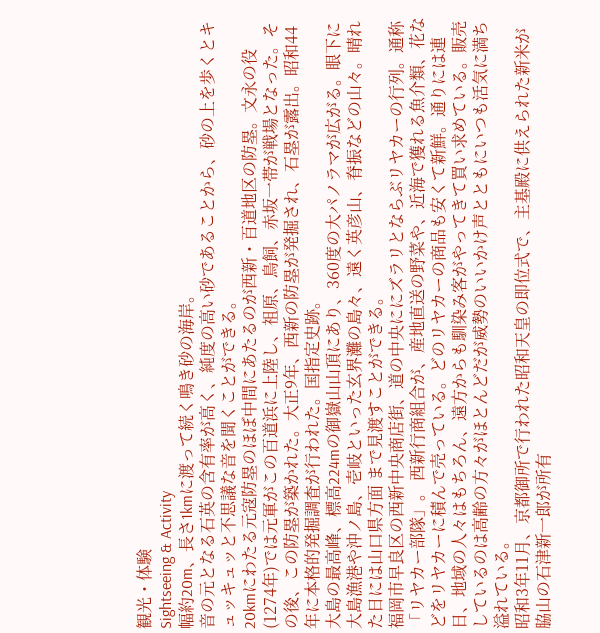観光・体験
Sightseeing & Activity
幅約20m、長さ1kmに渡って続く鳴き砂の海岸。
音の元となる石英の含有率が高く、純度の高い砂であることから、砂の上を歩くとキュッキュッと不思議な音を聞くことができる。
20kmにわたる元寇防塁のほぼ中間にあたるのが西新・百道地区の防塁。文永の役(1274年)では元軍がこの百道浜に上陸し、祖原、鳥飼、赤坂一帯が戦場となった。その後、この防塁が築かれた。大正9年、西新の防塁が発掘され、石塁が露出。昭和44年に本格的発掘調査が行われた。国指定史跡。
大島の最高峰、標高224mの御嶽山山頂にあり、360度の大パノラマが広がる。眼下に大島漁港や沖ノ島、壱岐といった玄界灘の島々、遠く英彦山、脊振などの山々。晴れた日には山口県方面 まで見渡すことができる。
福岡市早良区の西新中央商店街、道の中央ににズラリとならぶリヤカーの行列。通称「リヤカー部隊」。 西新行商組合が、産地直送の野菜や、近海で獲れる魚介類、花などをリヤカーに積んで売っている。どのリヤカーの商品も安くて新鮮。通りには連日、地域の人々はもちろん、遠方からも馴染み客がやってきて買い求めている。販売しているのは高齢の方々がほとんどだが威勢のいいかけ声とともにいつも活気に満ち溢れている。
昭和3年11月、京都御所で行われた昭和天皇の即位式で、主基殿に供えられた新米が脇山の石津新一郎が所有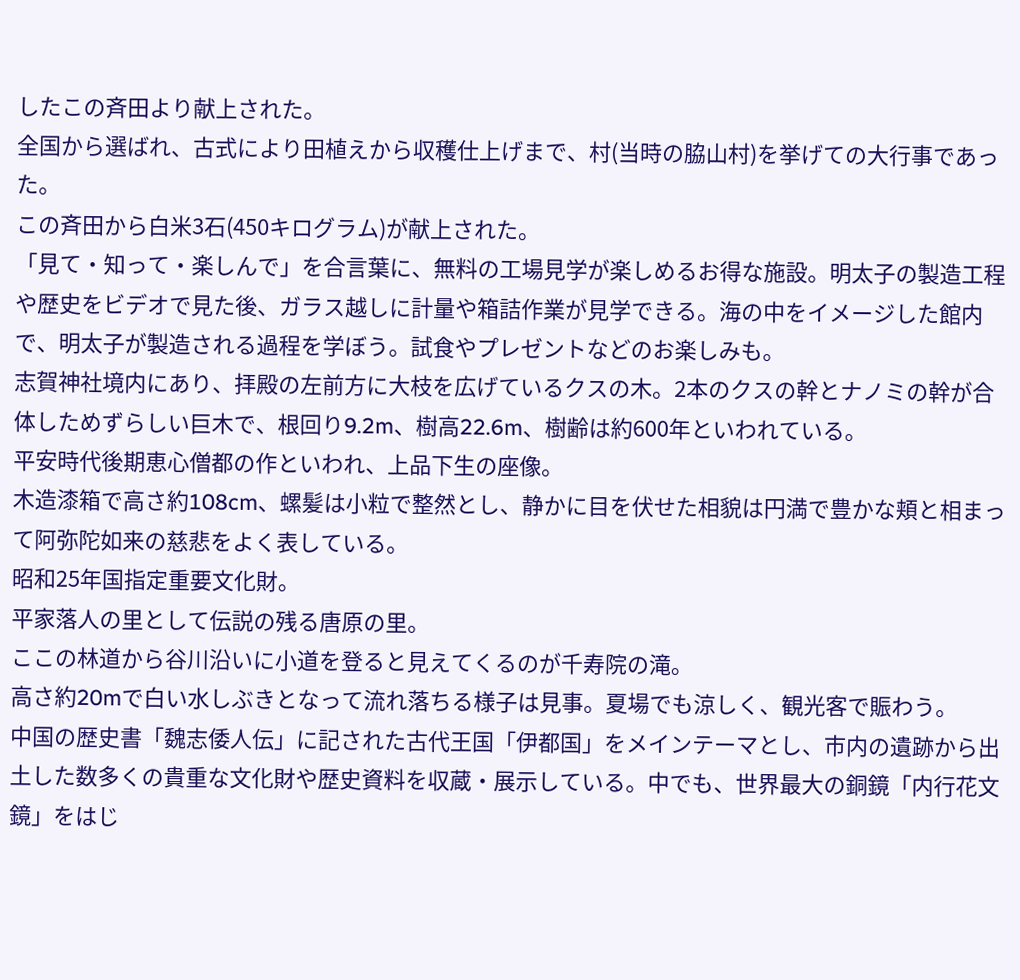したこの斉田より献上された。
全国から選ばれ、古式により田植えから収穫仕上げまで、村(当時の脇山村)を挙げての大行事であった。
この斉田から白米3石(450キログラム)が献上された。
「見て・知って・楽しんで」を合言葉に、無料の工場見学が楽しめるお得な施設。明太子の製造工程や歴史をビデオで見た後、ガラス越しに計量や箱詰作業が見学できる。海の中をイメージした館内で、明太子が製造される過程を学ぼう。試食やプレゼントなどのお楽しみも。
志賀神社境内にあり、拝殿の左前方に大枝を広げているクスの木。2本のクスの幹とナノミの幹が合体しためずらしい巨木で、根回り9.2m、樹高22.6m、樹齢は約600年といわれている。
平安時代後期恵心僧都の作といわれ、上品下生の座像。
木造漆箱で高さ約108cm、螺髪は小粒で整然とし、静かに目を伏せた相貌は円満で豊かな頬と相まって阿弥陀如来の慈悲をよく表している。
昭和25年国指定重要文化財。
平家落人の里として伝説の残る唐原の里。
ここの林道から谷川沿いに小道を登ると見えてくるのが千寿院の滝。
高さ約20mで白い水しぶきとなって流れ落ちる様子は見事。夏場でも涼しく、観光客で賑わう。
中国の歴史書「魏志倭人伝」に記された古代王国「伊都国」をメインテーマとし、市内の遺跡から出土した数多くの貴重な文化財や歴史資料を収蔵・展示している。中でも、世界最大の銅鏡「内行花文鏡」をはじ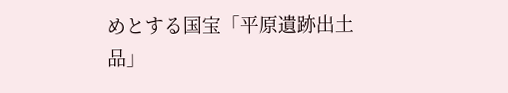めとする国宝「平原遺跡出土品」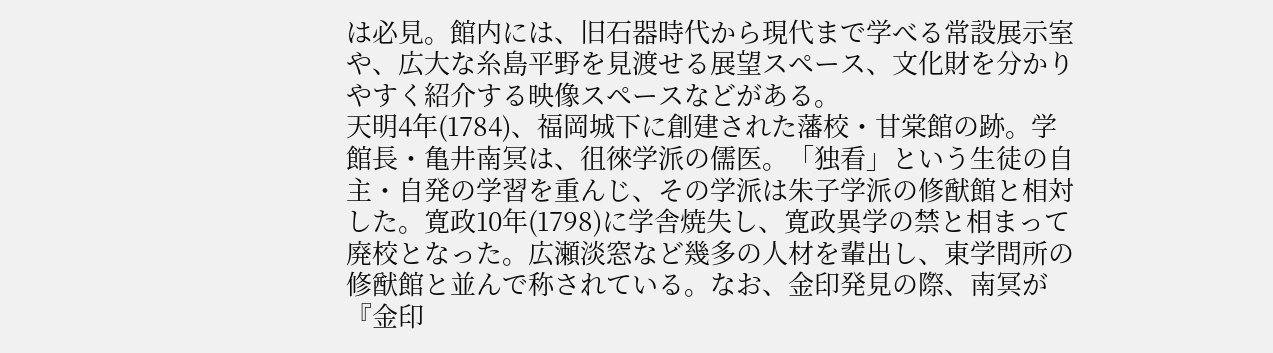は必見。館内には、旧石器時代から現代まで学べる常設展示室や、広大な糸島平野を見渡せる展望スペース、文化財を分かりやすく紹介する映像スペースなどがある。
天明4年(1784)、福岡城下に創建された藩校・甘棠館の跡。学館長・亀井南冥は、徂徠学派の儒医。「独看」という生徒の自主・自発の学習を重んじ、その学派は朱子学派の修猷館と相対した。寛政10年(1798)に学舎焼失し、寛政異学の禁と相まって廃校となった。広瀬淡窓など幾多の人材を輩出し、東学問所の修猷館と並んで称されている。なお、金印発見の際、南冥が『金印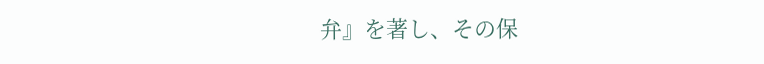弁』を著し、その保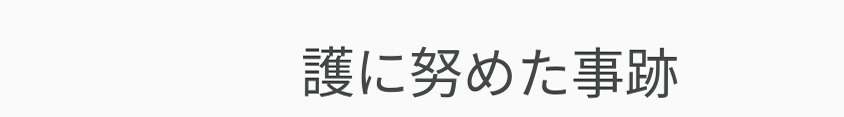護に努めた事跡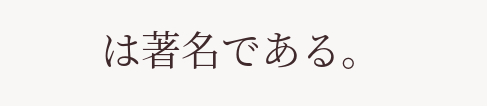は著名である。